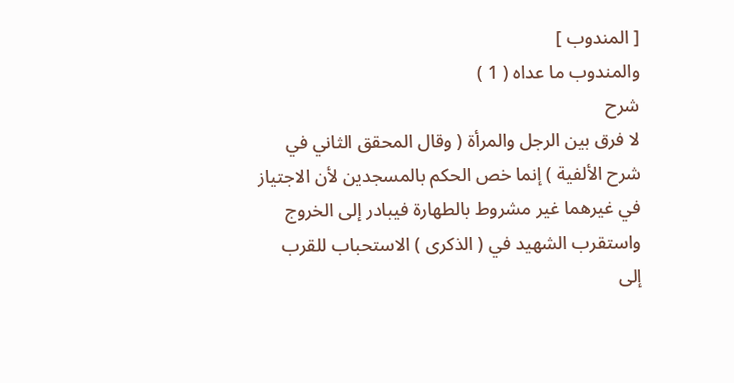[ المندوب ]
والمندوب ما عداه ( 1 )
شرح
لا فرق بين الرجل والمرأة ( وقال المحقق الثاني في شرح الألفية ) إنما خص الحكم بالمسجدين لأن الاجتياز في غيرهما غير مشروط بالطهارة فيبادر إلى الخروج واستقرب الشهيد في ( الذكرى ) الاستحباب للقرب إلى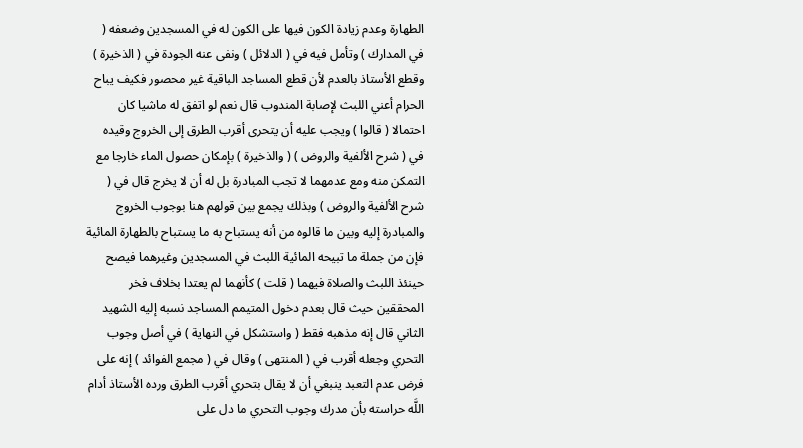الطهارة وعدم زيادة الكون فيها على الكون له في المسجدين وضعفه ( في المدارك ) وتأمل فيه في ( الدلائل ) ونفى عنه الجودة في ( الذخيرة ) وقطع الأستاذ بالعدم لأن قطع المساجد الباقية غير محصور فكيف يباح الحرام أعني اللبث لإصابة المندوب قال نعم لو اتفق له ماشيا كان احتمالا ( قالوا ) ويجب عليه أن يتحرى أقرب الطرق إلى الخروج وقيده في ( شرح الألفية والروض ) ( والذخيرة ) بإمكان حصول الماء خارجا مع التمكن منه ومع عدمهما لا تجب المبادرة بل له أن لا يخرج قال في ( شرح الألفية والروض ) وبذلك يجمع بين قولهم هنا بوجوب الخروج والمبادرة إليه وبين ما قالوه من أنه يستباح به ما يستباح بالطهارة المائية فإن من جملة ما تبيحه المائية اللبث في المسجدين وغيرهما فيصح حينئذ اللبث والصلاة فيهما ( قلت ) كأنهما لم يعتدا بخلاف فخر المحققين حيث قال بعدم دخول المتيمم المساجد نسبه إليه الشهيد الثاني قال إنه مذهبه فقط ( واستشكل في النهاية ) في أصل وجوب التحري وجعله أقرب في ( المنتهى ) وقال في ( مجمع الفوائد ) إنه على فرض عدم التعبد ينبغي أن لا يقال بتحري أقرب الطرق ورده الأستاذ أدام اللَّه حراسته بأن مدرك وجوب التحري ما دل على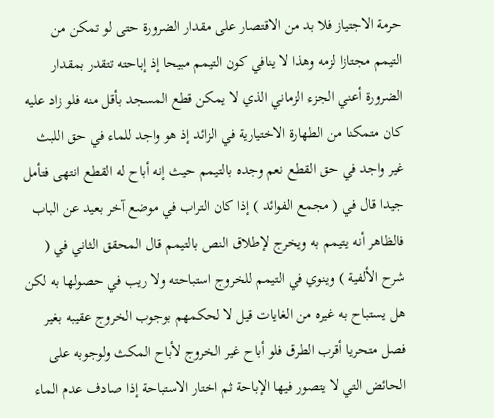حرمة الاجتياز فلا بد من الاقتصار على مقدار الضرورة حتى لو تمكن من التيمم مجتازا لزمه وهذا لا ينافي كون التيمم مبيحا إذ إباحته تتقدر بمقدار الضرورة أعني الجزء الزماني الذي لا يمكن قطع المسجد بأقل منه فلو زاد عليه كان متمكنا من الطهارة الاختيارية في الزائد إذ هو واجد للماء في حق اللبث غير واجد في حق القطع نعم وجده بالتيمم حيث إنه أباح له القطع انتهى فتأمل جيدا قال في ( مجمع الفوائد ) إذا كان التراب في موضع آخر بعيد عن الباب فالظاهر أنه يتيمم به ويخرج لإطلاق النص بالتيمم قال المحقق الثاني في ( شرح الألفية ) وينوي في التيمم للخروج استباحته ولا ريب في حصولها به لكن هل يستباح به غيره من الغايات قيل لا لحكمهم بوجوب الخروج عقيبه بغير فصل متحريا أقرب الطرق فلو أباح غير الخروج لأباح المكث ولوجوبه على الحائض التي لا يتصور فيها الإباحة ثم اختار الاستباحة إذا صادف عدم الماء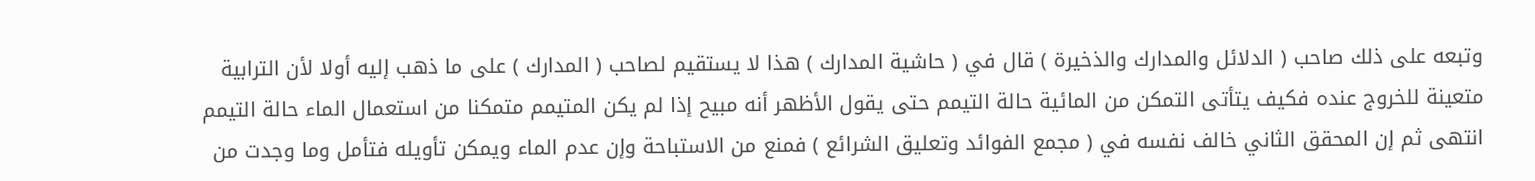وتبعه على ذلك صاحب ( الدلائل والمدارك والذخيرة ) قال في ( حاشية المدارك ) هذا لا يستقيم لصاحب ( المدارك ) على ما ذهب إليه أولا لأن الترابية متعينة للخروج عنده فكيف يتأتى التمكن من المائية حالة التيمم حتى يقول الأظهر أنه مبيح إذا لم يكن المتيمم متمكنا من استعمال الماء حالة التيمم انتهى ثم إن المحقق الثاني خالف نفسه في ( مجمع الفوائد وتعليق الشرائع ) فمنع من الاستباحة وإن عدم الماء ويمكن تأويله فتأمل وما وجدت من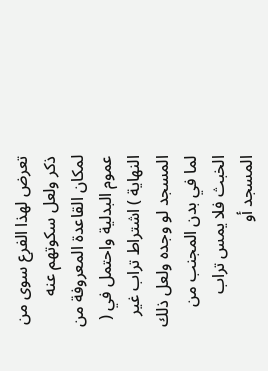تعرض لهذا الفرع سوى من ذكر ولعل سكوتهم عنه لمكان القاعدة المعروفة من عموم البدلية واحتمل في ( النهاية ) اشتراط تراب غير المسجد لو وجده ولعل ذلك لما في بدن المجنب من الخبث فلا يمس تراب المسجد أو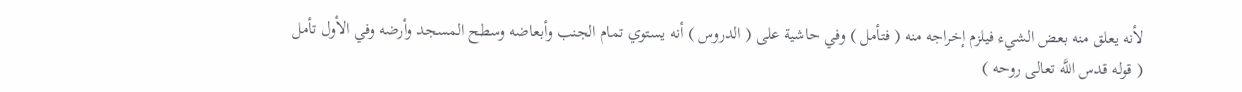لأنه يعلق منه بعض الشيء فيلزم إخراجه منه ( فتأمل ) وفي حاشية على ( الدروس ) أنه يستوي تمام الجنب وأبعاضه وسطح المسجد وأرضه وفي الأول تأمل
( قوله قدس اللَّه تعالى روحه )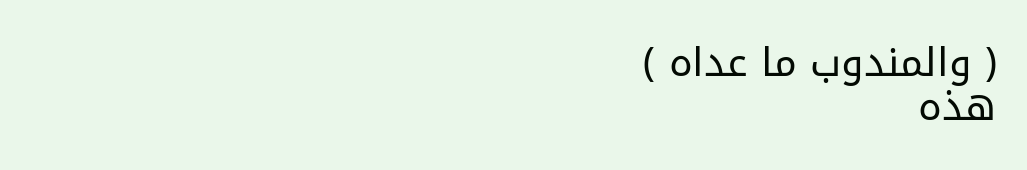( والمندوب ما عداه )
هذه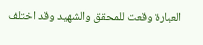العبارة وقعت للمحقق والشهيد وقد اختلف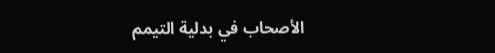الأصحاب في بدلية التيمم